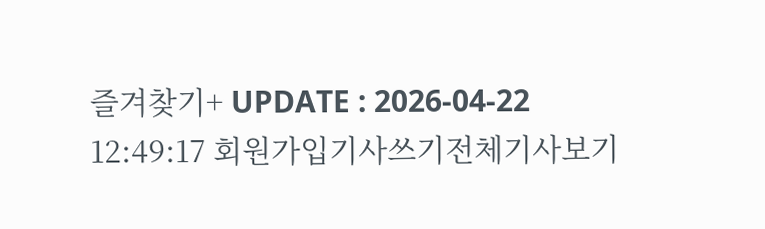즐겨찾기+ UPDATE : 2026-04-22 12:49:17 회원가입기사쓰기전체기사보기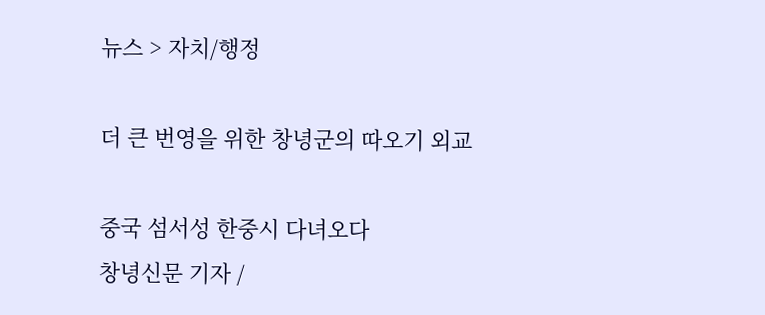뉴스 > 자치/행정

더 큰 번영을 위한 창녕군의 따오기 외교

중국 섬서성 한중시 다녀오다
창녕신문 기자 /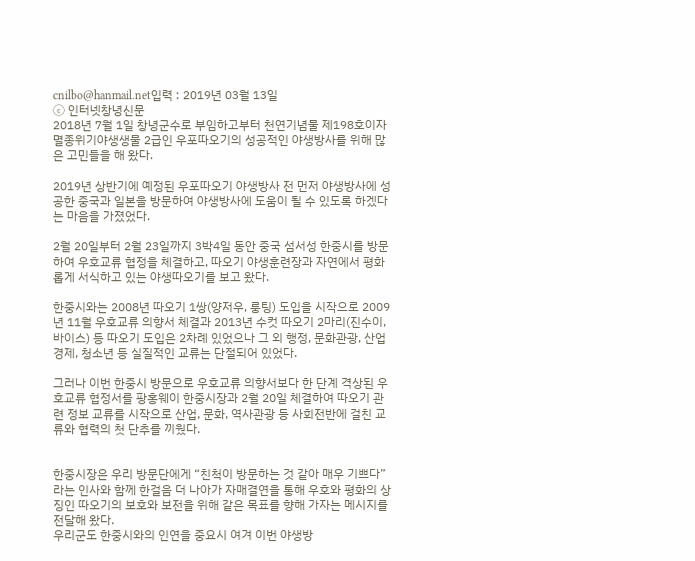cnilbo@hanmail.net입력 : 2019년 03월 13일
ⓒ 인터넷창녕신문
2018년 7월 1일 창녕군수로 부임하고부터 천연기념물 제198호이자 멸종위기야생생물 2급인 우포따오기의 성공적인 야생방사를 위해 많은 고민들을 해 왔다.

2019년 상반기에 예정된 우포따오기 야생방사 전 먼저 야생방사에 성공한 중국과 일본을 방문하여 야생방사에 도움이 될 수 있도록 하겠다는 마음을 가졌었다.

2월 20일부터 2월 23일까지 3박4일 동안 중국 섬서성 한중시를 방문하여 우호교류 협정을 체결하고, 따오기 야생훈련장과 자연에서 평화롭게 서식하고 있는 야생따오기를 보고 왔다.

한중시와는 2008년 따오기 1쌍(양저우, 룽팅) 도입을 시작으로 2009년 11월 우호교류 의향서 체결과 2013년 수컷 따오기 2마리(진수이, 바이스) 등 따오기 도입은 2차례 있었으나 그 외 행정, 문화관광, 산업경제, 청소년 등 실질적인 교류는 단절되어 있었다.

그러나 이번 한중시 방문으로 우호교류 의향서보다 한 단계 격상된 우호교류 협정서를 팡홍웨이 한중시장과 2월 20일 체결하여 따오기 관련 정보 교류를 시작으로 산업, 문화, 역사관광 등 사회전반에 걸친 교류와 협력의 첫 단추를 끼웠다.


한중시장은 우리 방문단에게 “친척이 방문하는 것 같아 매우 기쁘다”라는 인사와 함께 한걸음 더 나아가 자매결연을 통해 우호와 평화의 상징인 따오기의 보호와 보전을 위해 같은 목표를 향해 가자는 메시지를 전달해 왔다.
우리군도 한중시와의 인연을 중요시 여겨 이번 야생방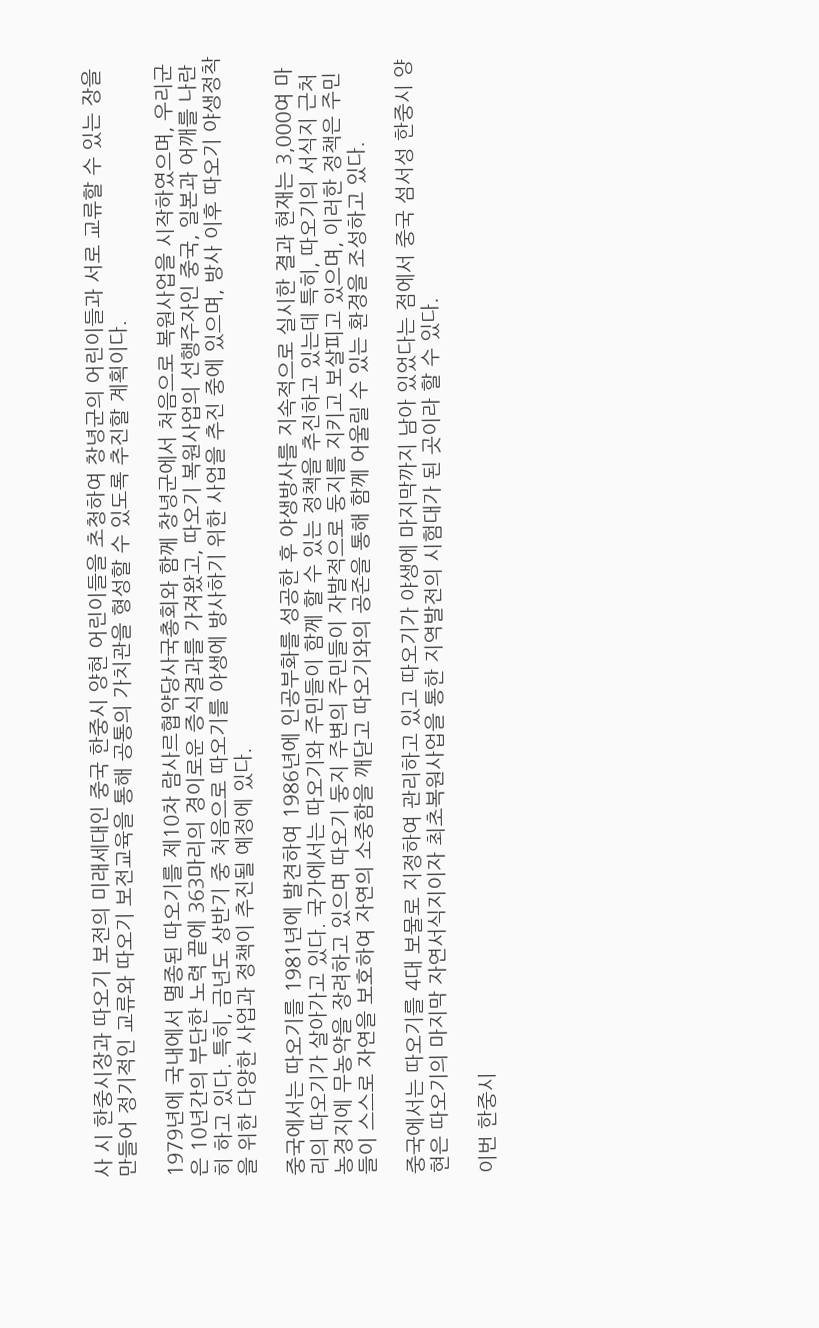사 시 한중시장과 따오기 보전의 미래세대인 중국 한중시 양현 어린이들을 초청하여 창녕군의 어린이들과 서로 교류할 수 있는 장을 만들어 정기적인 교류와 따오기 보전교육을 통해 공통의 가치관을 형성할 수 있도록 추진할 계획이다.

1979년에 국내에서 멸종된 따오기를 제10차 람사르협약당사국총회와 함께 창녕군에서 처음으로 복원사업을 시작하였으며, 우리군은 10년간의 부단한 노력 끝에 363마리의 경이로운 증식결과를 가져왔고, 따오기 복원사업의 선행주자인 중국, 일본과 어깨를 나란히 하고 있다. 특히, 금년도 상반기 중 처음으로 따오기를 야생에 방사하기 위한 사업을 추진 중에 있으며, 방사 이후 따오기 야생정착을 위한 다양한 사업과 정책이 추진될 예정에 있다.

중국에서는 따오기를 1981년에 발견하여 1986년에 인공부화를 성공한 후 야생방사를 지속적으로 실시한 결과 현재는 3,000여 마리의 따오기가 살아가고 있다. 국가에서는 따오기와 주민들이 함께 할 수 있는 정책을 추진하고 있는데 특히, 따오기의 서식지 근처 농경지에 무농약을 장려하고 있으며 따오기 둥지 주변의 주민들이 자발적으로 둥지를 지키고 보살피고 있으며, 이러한 정책은 주민들이 스스로 자연을 보호하여 자연의 소중함을 깨닫고 따오기와의 공존을 통해 함께 어울릴 수 있는 환경을 조성하고 있다.

중국에서는 따오기를 4대 보물로 지정하여 관리하고 있고 따오기가 야생에 마지막까지 남아 있었다는 점에서 중국 섬서성 한중시 양현은 따오기의 마지막 자연서식지이자 최초복원사업을 통한 지역발전의 시험대가 된 곳이라 할 수 있다.

이번 한중시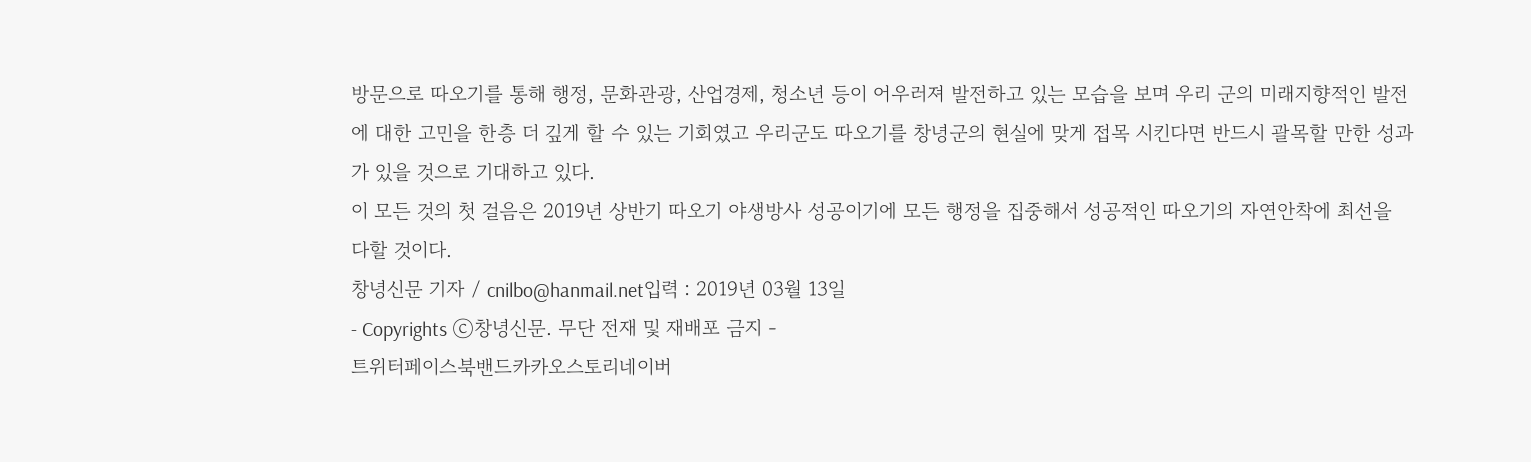방문으로 따오기를 통해 행정, 문화관광, 산업경제, 청소년 등이 어우러져 발전하고 있는 모습을 보며 우리 군의 미래지향적인 발전에 대한 고민을 한층 더 깊게 할 수 있는 기회였고 우리군도 따오기를 창녕군의 현실에 맞게 접목 시킨다면 반드시 괄목할 만한 성과가 있을 것으로 기대하고 있다.
이 모든 것의 첫 걸음은 2019년 상반기 따오기 야생방사 성공이기에 모든 행정을 집중해서 성공적인 따오기의 자연안착에 최선을 다할 것이다.
창녕신문 기자 / cnilbo@hanmail.net입력 : 2019년 03월 13일
- Copyrights ⓒ창녕신문. 무단 전재 및 재배포 금지 -
트위터페이스북밴드카카오스토리네이버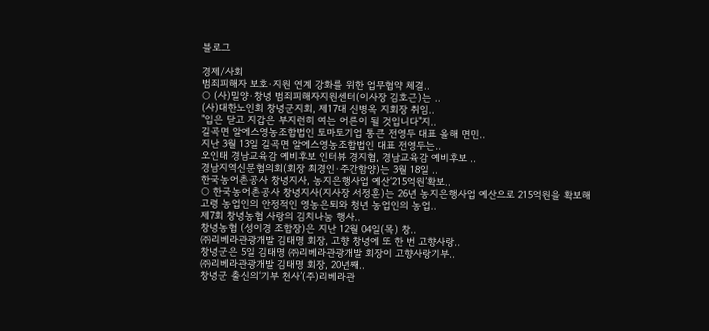블로그

경제/사회
범죄피해자 보호·지원 연계 강화를 위한 업무협약 체결..
○ (사)밀양·창녕 범죄피해자지원센터(이사장 김호근)는 ..
(사)대한노인회 창녕군지회, 제17대 신병옥 지회장 취임..
"입은 닫고 지갑은 부지런히 여는 어른이 될 것입니다"지..
길곡면 알에스영농조합법인 토마토기업 통큰 전영두 대표 올해 면민..
지난 3월 13일 길곡면 알에스영농조합법인 대표 전영두는..
오인태 경남교육감 예비후보 인터뷰 경지협, 경남교육감 예비후보 ..
경남지역신문협의회(회장 최경인·주간함양)는 3월 18일 ..
한국농어촌공사 창녕지사, 농지은행사업 예산‘215억원’확보..
○ 한국농어촌공사 창녕지사(지사장 서정훈)는 26년 농지은행사업 예산으로 215억원을 확보해 고령 농업인의 안정적인 영농은퇴와 청년 농업인의 농업..
제7회 창녕농협 사랑의 김치나눔 행사..
창녕농협 (성이경 조합장)은 지난 12월 04일(목) 창..
㈜리베라관광개발 김태명 회장, 고향 창녕에 또 한 번 고향사랑..
창녕군은 5일 김태명 ㈜리베라관광개발 회장이 고향사랑기부..
㈜리베라관광개발 김태명 회장, 20년째..
창녕군 출신의‘기부 천사’(주)리베라관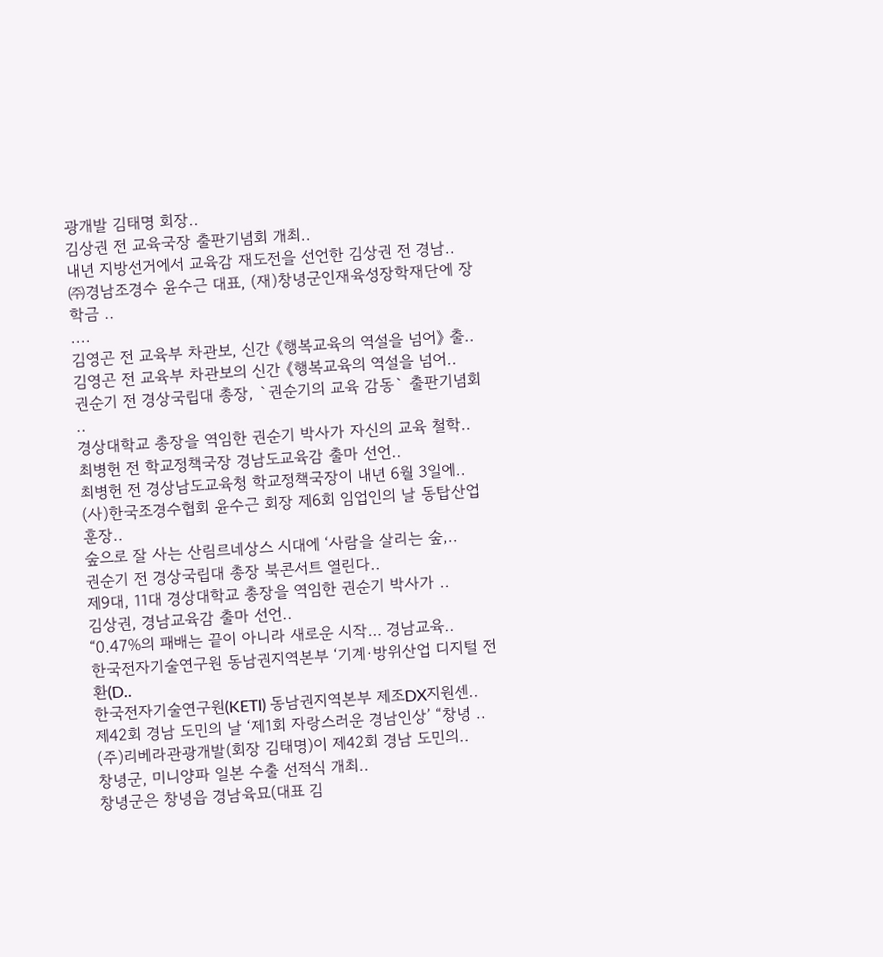광개발 김태명 회장..
김상권 전 교육국장 출판기념회 개최..
내년 지방선거에서 교육감 재도전을 선언한 김상권 전 경남..
㈜경남조경수 윤수근 대표, (재)창녕군인재육성장학재단에 장학금 ..
....
김영곤 전 교육부 차관보, 신간 《행복교육의 역설을 넘어》 출..
김영곤 전 교육부 차관보의 신간 《행복교육의 역설을 넘어..
권순기 전 경상국립대 총장, `권순기의 교육 감동` 출판기념회 ..
경상대학교 총장을 역임한 권순기 박사가 자신의 교육 철학..
최병헌 전 학교정책국장 경남도교육감 출마 선언..
최병헌 전 경상남도교육청 학교정책국장이 내년 6월 3일에..
(사)한국조경수협회 윤수근 회장 제6회 임업인의 날 동탑산업훈장..
숲으로 잘 사는 산림르네상스 시대에 ‘사람을 살리는 숲,..
권순기 전 경상국립대 총장 북콘서트 열린다..
제9대, 11대 경상대학교 총장을 역임한 권순기 박사가 ..
김상권, 경남교육감 출마 선언..
“0.47%의 패배는 끝이 아니라 새로운 시작… 경남교육..
한국전자기술연구원 동남권지역본부 ‘기계·방위산업 디지털 전환(D..
한국전자기술연구원(KETI) 동남권지역본부 제조DX지원센..
제42회 경남 도민의 날 ‘제1회 자랑스러운 경남인상’ “창녕 ..
(주)리베라관광개발(회장 김태명)이 제42회 경남 도민의..
창녕군, 미니양파 일본 수출 선적식 개최..
창녕군은 창녕읍 경남육묘(대표 김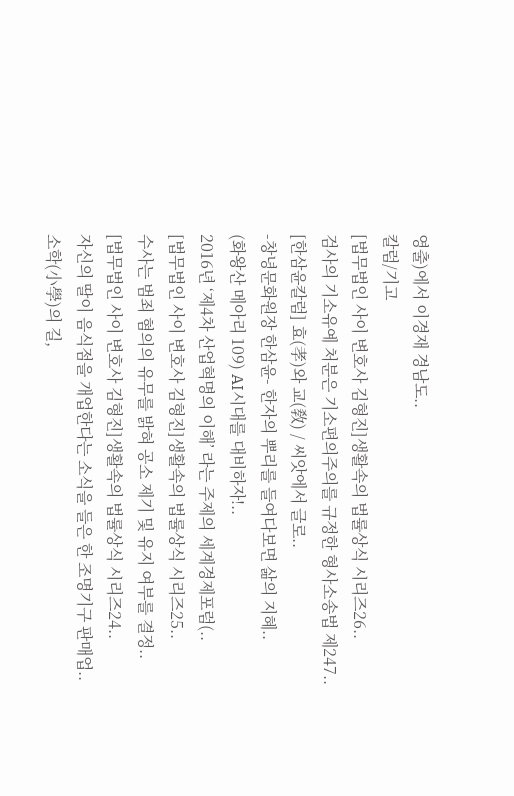영출)에서 이경재 경남도..
칼럼/기고
[법무법인 사이 변호사 김형진]생활속의 법률상식 시리즈26..
검사의 기소유예 처분은 기소편의주의를 규정한 형사소송법 제247..
[한삼윤칼럼] 효(孝)와 교(敎) / 씨앗에서 글로..
-창녕문화원장 한삼윤- 한자의 뿌리를 들여다보면 삶의 지혜..
(화왕산 메아리 109) AI시대를 대비하자!..
2016년 ‘제4차 산업혁명의 이해’ 라는 주제의 세계경제포럼(..
[법무법인 사이 변호사 김형진]생활속의 법률상식 시리즈25..
수사는 범죄 혐의의 유무를 밝혀 공소 제기 및 유지 여부를 결정..
[법무법인 사이 변호사 김형진]생활속의 법률상식 시리즈24..
자신의 딸이 음식점을 개업한다는 소식을 들은 한 조명기구 판매업..
소학(小學)의 길,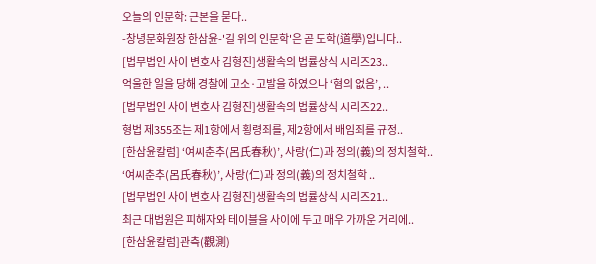오늘의 인문학: 근본을 묻다..
-창녕문화원장 한삼윤-'길 위의 인문학'은 곧 도학(道學)입니다..
[법무법인 사이 변호사 김형진]생활속의 법률상식 시리즈23..
억울한 일을 당해 경찰에 고소·고발을 하였으나 ‘혐의 없음’, ..
[법무법인 사이 변호사 김형진]생활속의 법률상식 시리즈22..
형법 제355조는 제1항에서 횡령죄를, 제2항에서 배임죄를 규정..
[한삼윤칼럼] ‘여씨춘추(呂氏春秋)’, 사랑(仁)과 정의(義)의 정치철학..
‘여씨춘추(呂氏春秋)’, 사랑(仁)과 정의(義)의 정치철학 ..
[법무법인 사이 변호사 김형진]생활속의 법률상식 시리즈21..
최근 대법원은 피해자와 테이블을 사이에 두고 매우 가까운 거리에..
[한삼윤칼럼]관측(觀測)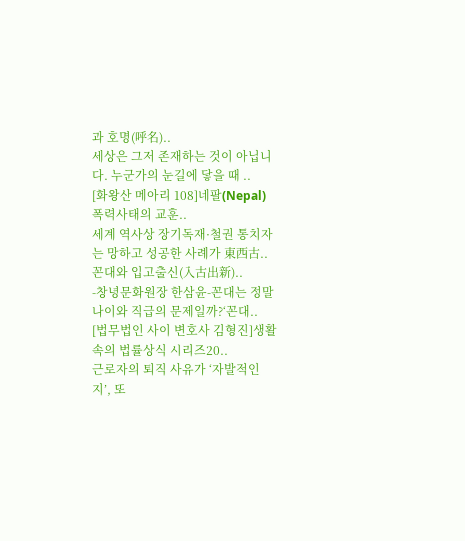과 호명(呼名)..
세상은 그저 존재하는 것이 아닙니다. 누군가의 눈길에 닿을 때 ..
[화왕산 메아리 108]네팔(Nepal) 폭력사태의 교훈..
세계 역사상 장기독재·철권 통치자는 망하고 성공한 사례가 東西古..
꼰대와 입고출신(入古出新)..
-창녕문화원장 한삼윤-꼰대는 정말 나이와 직급의 문제일까?‘꼰대..
[법무법인 사이 변호사 김형진]생활속의 법률상식 시리즈20..
근로자의 퇴직 사유가 ‘자발적인지’, 또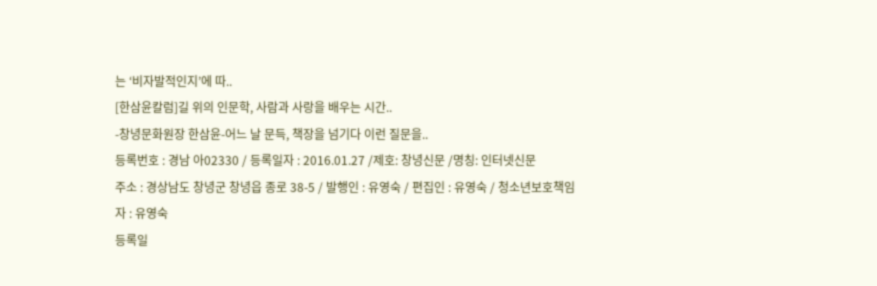는 ‘비자발적인지’에 따..
[한삼윤칼럼]길 위의 인문학, 사람과 사랑을 배우는 시간..
-창녕문화원장 한삼윤-어느 날 문득, 책장을 넘기다 이런 질문을..
등록번호 : 경남 아02330 / 등록일자 : 2016.01.27 /제호: 창녕신문 /명칭: 인터넷신문
주소 : 경상남도 창녕군 창녕읍 종로 38-5 / 발행인 : 유영숙 / 편집인 : 유영숙 / 청소년보호책임자 : 유영숙
등록일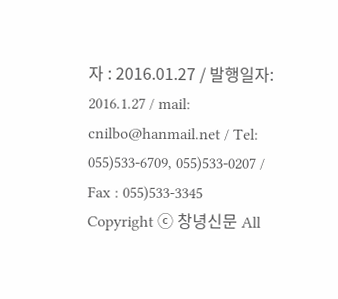자 : 2016.01.27 / 발행일자: 2016.1.27 / mail: cnilbo@hanmail.net / Tel: 055)533-6709, 055)533-0207 / Fax : 055)533-3345
Copyright ⓒ 창녕신문 All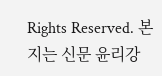Rights Reserved. 본지는 신문 윤리강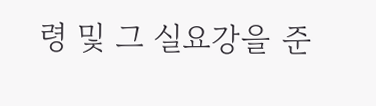령 및 그 실요강을 준